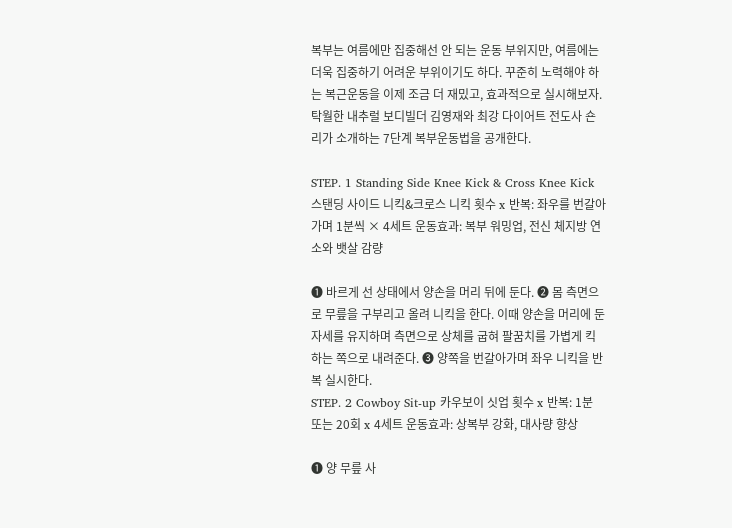복부는 여름에만 집중해선 안 되는 운동 부위지만, 여름에는 더욱 집중하기 어려운 부위이기도 하다. 꾸준히 노력해야 하는 복근운동을 이제 조금 더 재밌고, 효과적으로 실시해보자. 탁월한 내추럴 보디빌더 김영재와 최강 다이어트 전도사 숀리가 소개하는 7단계 복부운동법을 공개한다.

STEP. 1 Standing Side Knee Kick & Cross Knee Kick 스탠딩 사이드 니킥&크로스 니킥 횟수 x 반복: 좌우를 번갈아가며 1분씩 × 4세트 운동효과: 복부 워밍업, 전신 체지방 연소와 뱃살 감량

❶ 바르게 선 상태에서 양손을 머리 뒤에 둔다. ❷ 몸 측면으로 무릎을 구부리고 올려 니킥을 한다. 이때 양손을 머리에 둔 자세를 유지하며 측면으로 상체를 굽혀 팔꿈치를 가볍게 킥하는 쪽으로 내려준다. ❸ 양쪽을 번갈아가며 좌우 니킥을 반복 실시한다.
STEP. 2 Cowboy Sit-up 카우보이 싯업 횟수 x 반복: 1분 또는 20회 x 4세트 운동효과: 상복부 강화, 대사량 향상

❶ 양 무릎 사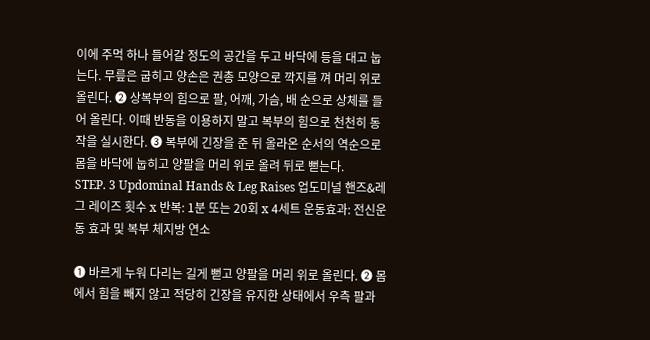이에 주먹 하나 들어갈 정도의 공간을 두고 바닥에 등을 대고 눕는다. 무릎은 굽히고 양손은 권총 모양으로 깍지를 껴 머리 위로 올린다. ❷ 상복부의 힘으로 팔, 어깨, 가슴, 배 순으로 상체를 들어 올린다. 이때 반동을 이용하지 말고 복부의 힘으로 천천히 동작을 실시한다. ❸ 복부에 긴장을 준 뒤 올라온 순서의 역순으로 몸을 바닥에 눕히고 양팔을 머리 위로 올려 뒤로 뻗는다.
STEP. 3 Updominal Hands & Leg Raises 업도미널 핸즈&레그 레이즈 횟수 x 반복: 1분 또는 20회 x 4세트 운동효과: 전신운동 효과 및 복부 체지방 연소

❶ 바르게 누워 다리는 길게 뻗고 양팔을 머리 위로 올린다. ❷ 몸에서 힘을 빼지 않고 적당히 긴장을 유지한 상태에서 우측 팔과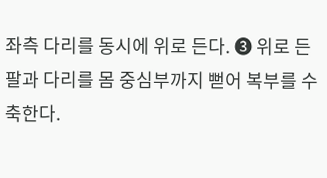좌측 다리를 동시에 위로 든다. ❸ 위로 든 팔과 다리를 몸 중심부까지 뻗어 복부를 수축한다.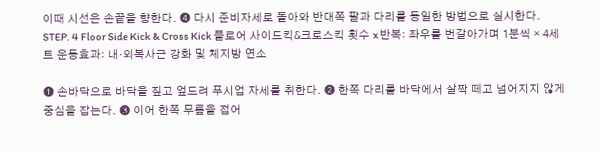이때 시선은 손끝을 향한다. ❹ 다시 준비자세로 돌아와 반대쪽 팔과 다리를 동일한 방법으로 실시한다.
STEP. 4 Floor Side Kick & Cross Kick 플로어 사이드킥&크로스킥 횟수 x 반복: 좌우를 번갈아가며 1분씩 × 4세트 운동효과: 내·외복사근 강화 및 체지방 연소

❶ 손바닥으로 바닥을 짚고 엎드려 푸시업 자세를 취한다. ❷ 한쪽 다리를 바닥에서 살짝 떼고 넘어지지 않게 중심을 잡는다. ❸ 이어 한쪽 무릎을 접어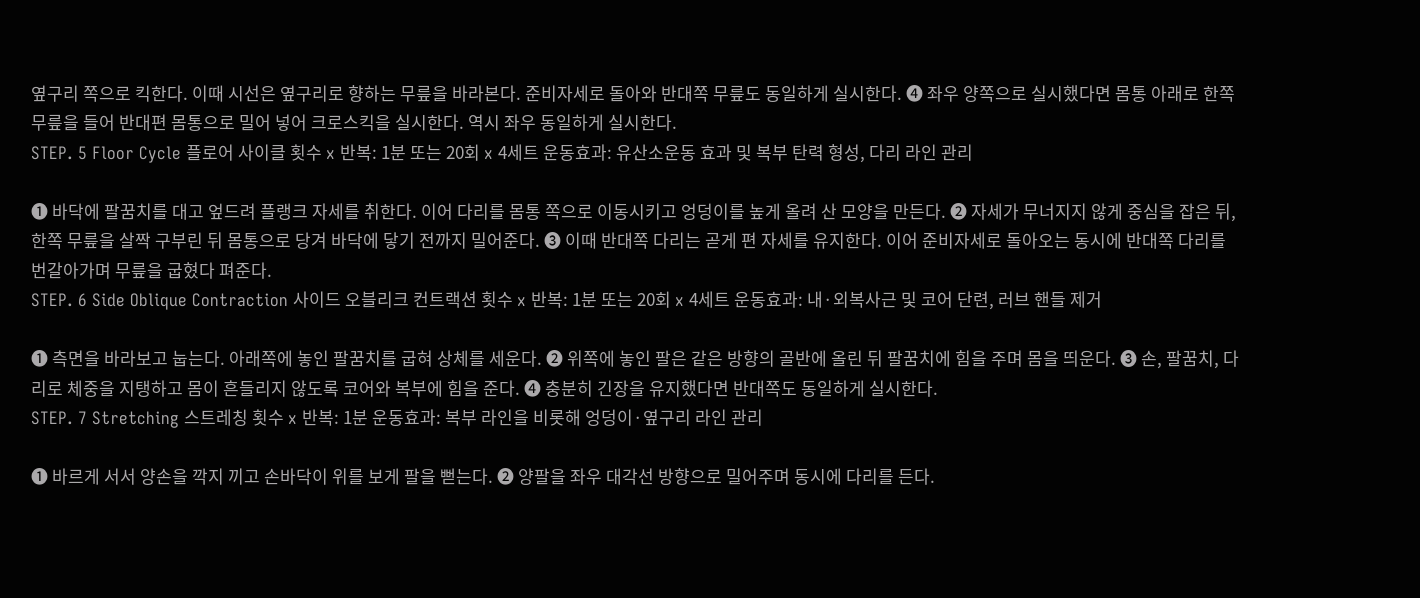옆구리 쪽으로 킥한다. 이때 시선은 옆구리로 향하는 무릎을 바라본다. 준비자세로 돌아와 반대쪽 무릎도 동일하게 실시한다. ❹ 좌우 양쪽으로 실시했다면 몸통 아래로 한쪽 무릎을 들어 반대편 몸통으로 밀어 넣어 크로스킥을 실시한다. 역시 좌우 동일하게 실시한다.
STEP. 5 Floor Cycle 플로어 사이클 횟수 x 반복: 1분 또는 20회 x 4세트 운동효과: 유산소운동 효과 및 복부 탄력 형성, 다리 라인 관리

❶ 바닥에 팔꿈치를 대고 엎드려 플랭크 자세를 취한다. 이어 다리를 몸통 쪽으로 이동시키고 엉덩이를 높게 올려 산 모양을 만든다. ❷ 자세가 무너지지 않게 중심을 잡은 뒤, 한쪽 무릎을 살짝 구부린 뒤 몸통으로 당겨 바닥에 닿기 전까지 밀어준다. ❸ 이때 반대쪽 다리는 곧게 편 자세를 유지한다. 이어 준비자세로 돌아오는 동시에 반대쪽 다리를 번갈아가며 무릎을 굽혔다 펴준다.
STEP. 6 Side Oblique Contraction 사이드 오블리크 컨트랙션 횟수 x 반복: 1분 또는 20회 x 4세트 운동효과: 내·외복사근 및 코어 단련, 러브 핸들 제거

❶ 측면을 바라보고 눕는다. 아래쪽에 놓인 팔꿈치를 굽혀 상체를 세운다. ❷ 위쪽에 놓인 팔은 같은 방향의 골반에 올린 뒤 팔꿈치에 힘을 주며 몸을 띄운다. ❸ 손, 팔꿈치, 다리로 체중을 지탱하고 몸이 흔들리지 않도록 코어와 복부에 힘을 준다. ❹ 충분히 긴장을 유지했다면 반대쪽도 동일하게 실시한다.
STEP. 7 Stretching 스트레칭 횟수 x 반복: 1분 운동효과: 복부 라인을 비롯해 엉덩이·옆구리 라인 관리

❶ 바르게 서서 양손을 깍지 끼고 손바닥이 위를 보게 팔을 뻗는다. ❷ 양팔을 좌우 대각선 방향으로 밀어주며 동시에 다리를 든다.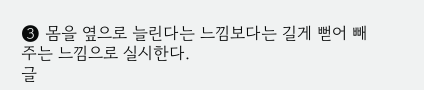❸ 몸을 옆으로 늘린다는 느낌보다는 길게 뻗어 빼주는 느낌으로 실시한다.
글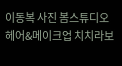이동복 사진 봄스튜디오 헤어&메이크업 치치라보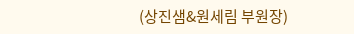(상진샘&원세림 부원장)